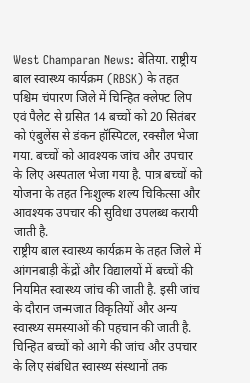West Champaran News: बेतिया. राष्ट्रीय बाल स्वास्थ्य कार्यक्रम (RBSK) के तहत पश्चिम चंपारण जिले में चिन्हित क्लेफ्ट लिप एवं पैलेट से ग्रसित 14 बच्चों को 20 सितंबर को एंबुलेंस से डंकन हॉस्पिटल, रक्सौल भेजा गया. बच्चों को आवश्यक जांच और उपचार के लिए अस्पताल भेजा गया है. पात्र बच्चों को योजना के तहत निःशुल्क शल्य चिकित्सा और आवश्यक उपचार की सुविधा उपलब्ध करायी जाती है.
राष्ट्रीय बाल स्वास्थ्य कार्यक्रम के तहत जिले में आंगनबाड़ी केंद्रों और विद्यालयों में बच्चों की नियमित स्वास्थ्य जांच की जाती है. इसी जांच के दौरान जन्मजात विकृतियों और अन्य स्वास्थ्य समस्याओं की पहचान की जाती है. चिन्हित बच्चों को आगे की जांच और उपचार के लिए संबंधित स्वास्थ्य संस्थानों तक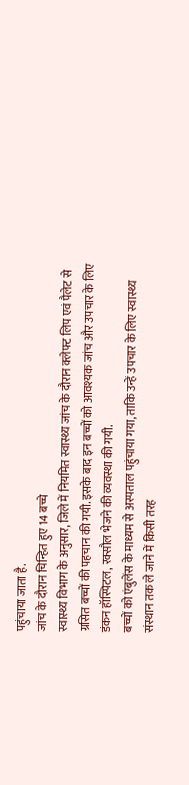पहुंचाया जाता है.
जांच के दौरान चिन्हित हुए 14 बच्चे
स्वास्थ्य विभाग के अनुसार, जिले में नियमित स्वास्थ्य जांच के दौरान क्लेफ्ट लिप एवं पैलेट से ग्रसित बच्चों की पहचान की गयी. इसके बाद इन बच्चों को आवश्यक जांच और उपचार के लिए डंकन हॉस्पिटल, रक्सौल भेजने की व्यवस्था की गयी.
बच्चों को एंबुलेंस के माध्यम से अस्पताल पहुंचाया गया, ताकि उन्हें उपचार के लिए स्वास्थ्य संस्थान तक ले जाने में किसी तरह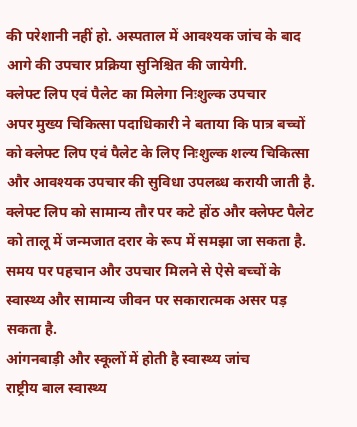की परेशानी नहीं हो. अस्पताल में आवश्यक जांच के बाद आगे की उपचार प्रक्रिया सुनिश्चित की जायेगी.
क्लेफ्ट लिप एवं पैलेट का मिलेगा निःशुल्क उपचार
अपर मुख्य चिकित्सा पदाधिकारी ने बताया कि पात्र बच्चों को क्लेफ्ट लिप एवं पैलेट के लिए निःशुल्क शल्य चिकित्सा और आवश्यक उपचार की सुविधा उपलब्ध करायी जाती है.
क्लेफ्ट लिप को सामान्य तौर पर कटे होंठ और क्लेफ्ट पैलेट को तालू में जन्मजात दरार के रूप में समझा जा सकता है. समय पर पहचान और उपचार मिलने से ऐसे बच्चों के स्वास्थ्य और सामान्य जीवन पर सकारात्मक असर पड़ सकता है.
आंगनबाड़ी और स्कूलों में होती है स्वास्थ्य जांच
राष्ट्रीय बाल स्वास्थ्य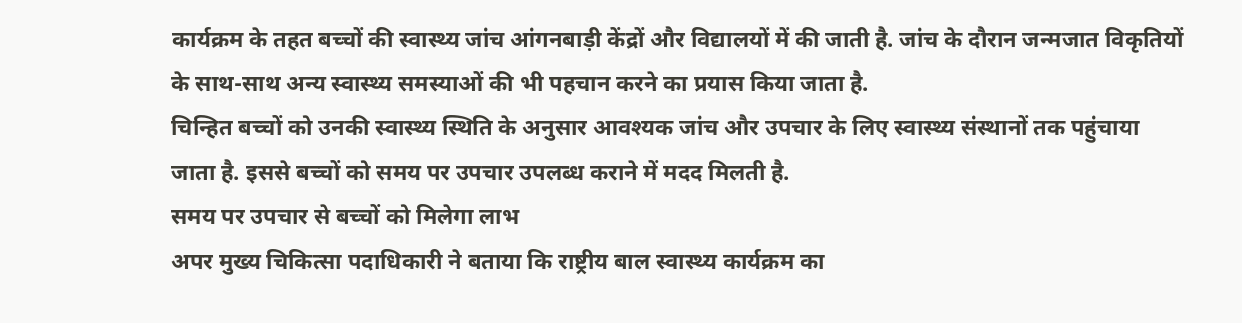कार्यक्रम के तहत बच्चों की स्वास्थ्य जांच आंगनबाड़ी केंद्रों और विद्यालयों में की जाती है. जांच के दौरान जन्मजात विकृतियों के साथ-साथ अन्य स्वास्थ्य समस्याओं की भी पहचान करने का प्रयास किया जाता है.
चिन्हित बच्चों को उनकी स्वास्थ्य स्थिति के अनुसार आवश्यक जांच और उपचार के लिए स्वास्थ्य संस्थानों तक पहुंचाया जाता है. इससे बच्चों को समय पर उपचार उपलब्ध कराने में मदद मिलती है.
समय पर उपचार से बच्चों को मिलेगा लाभ
अपर मुख्य चिकित्सा पदाधिकारी ने बताया कि राष्ट्रीय बाल स्वास्थ्य कार्यक्रम का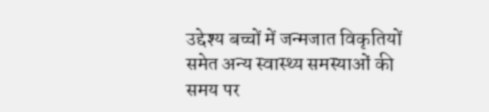उद्देश्य बच्चों में जन्मजात विकृतियों समेत अन्य स्वास्थ्य समस्याओं की समय पर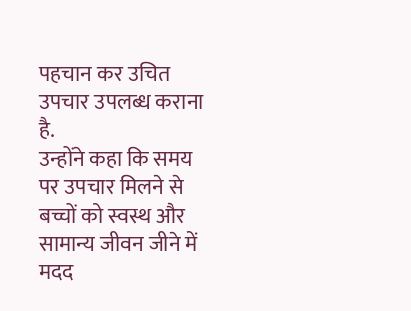पहचान कर उचित उपचार उपलब्ध कराना है.
उन्होंने कहा कि समय पर उपचार मिलने से बच्चों को स्वस्थ और सामान्य जीवन जीने में मदद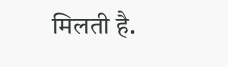मिलती है.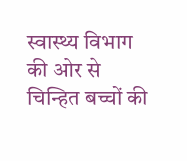स्वास्थ्य विभाग की ओर से चिन्हित बच्चों की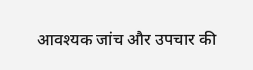आवश्यक जांच और उपचार की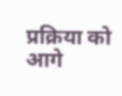प्रक्रिया को आगे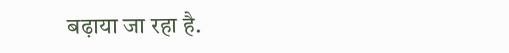बढ़ाया जा रहा है.